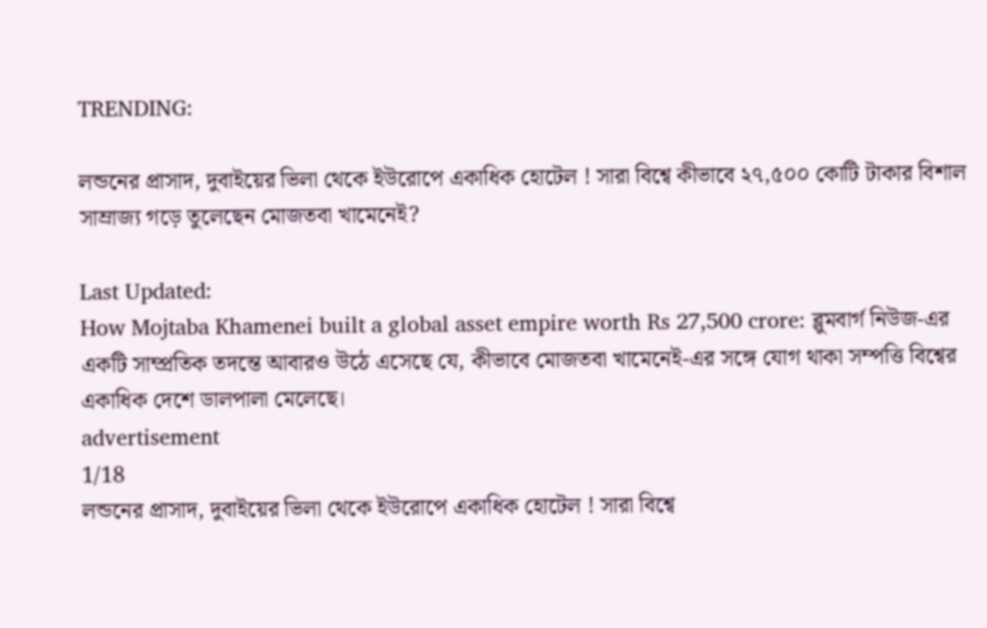TRENDING:

লন্ডনের প্রাসাদ, দুবাইয়ের ভিলা থেকে ইউরোপে একাধিক হোটেল ! সারা বিশ্বে কীভাবে ২৭,৫০০ কোটি টাকার বিশাল সাম্রাজ্য গড়ে তুলেছেন মোজতবা খামেনেই?

Last Updated:
How Mojtaba Khamenei built a global asset empire worth Rs 27,500 crore: ব্লুমবার্গ নিউজ-এর একটি সাম্প্রতিক তদন্তে আবারও উঠে এসেছে যে, কীভাবে মোজতবা খামেনেই-এর সঙ্গে যোগ থাকা সম্পত্তি বিশ্বের একাধিক দেশে ডালপালা মেলেছে।
advertisement
1/18
লন্ডনের প্রাসাদ, দুবাইয়ের ভিলা থেকে ইউরোপে একাধিক হোটেল ! সারা বিশ্বে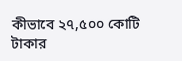কীভাবে ২৭,৫০০ কোটি টাকার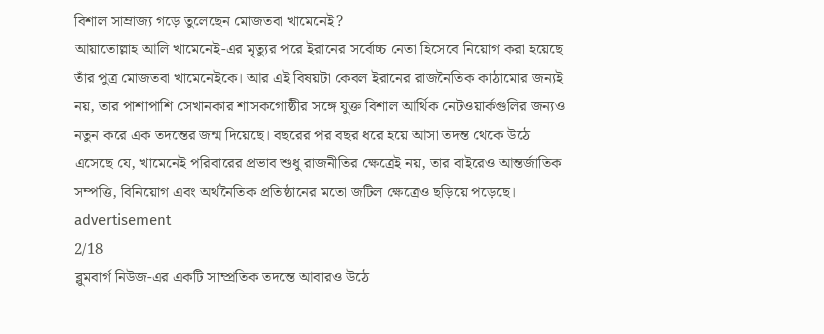বিশাল সাম্রাজ্য গড়ে তুলেছেন মোজতবা খামেনেই?
আয়াতোল্লাহ আলি খামেনেই-এর মৃত্যুর পরে ইরানের সর্বোচ্চ নেতা হিসেবে নিয়োগ করা হয়েছে তাঁর পুত্র মোজতবা খামেনেইকে। আর এই বিষয়টা কেবল ইরানের রাজনৈতিক কাঠামোর জন্যই নয়, তার পাশাপাশি সেখানকার শাসকগোষ্ঠীর সঙ্গে যুক্ত বিশাল আর্থিক নেটওয়ার্কগুলির জন্যও নতুন করে এক তদন্তের জন্ম দিয়েছে। বছরের পর বছর ধরে হয়ে আসা তদন্ত থেকে উঠে এসেছে যে, খামেনেই পরিবারের প্রভাব শুধু রাজনীতির ক্ষেত্রেই নয়, তার বাইরেও আন্তর্জাতিক সম্পত্তি, বিনিয়োগ এবং অর্থনৈতিক প্রতিষ্ঠানের মতো জটিল ক্ষেত্রেও ছড়িয়ে পড়েছে।
advertisement
2/18
ব্লুমবার্গ নিউজ-এর একটি সাম্প্রতিক তদন্তে আবারও উঠে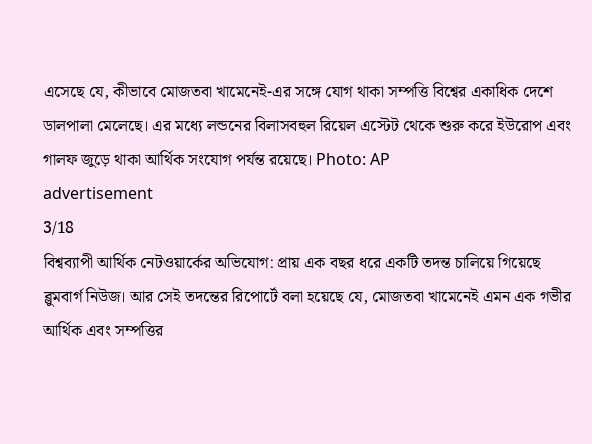এসেছে যে, কীভাবে মোজতবা খামেনেই-এর সঙ্গে যোগ থাকা সম্পত্তি বিশ্বের একাধিক দেশে ডালপালা মেলেছে। এর মধ্যে লন্ডনের বিলাসবহুল রিয়েল এস্টেট থেকে শুরু করে ইউরোপ এবং গালফ জুড়ে থাকা আর্থিক সংযোগ পর্যন্ত রয়েছে। Photo: AP
advertisement
3/18
বিশ্বব্যাপী আর্থিক নেটওয়ার্কের অভিযোগ: প্রায় এক বছর ধরে একটি তদন্ত চালিয়ে গিয়েছে ব্লুমবার্গ নিউজ। আর সেই তদন্তের রিপোর্টে বলা হয়েছে যে, মোজতবা খামেনেই এমন এক গভীর আর্থিক এবং সম্পত্তির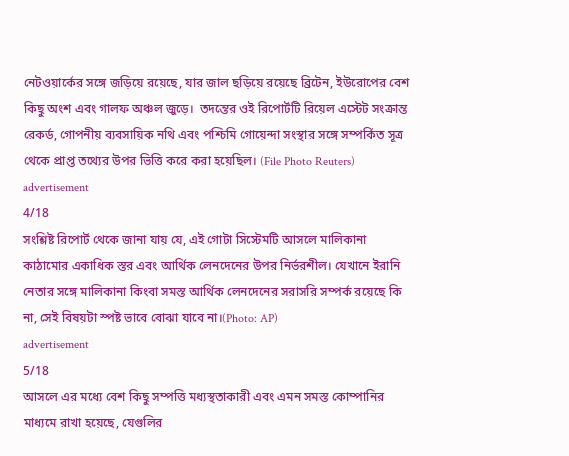নেটওয়ার্কের সঙ্গে জড়িয়ে রয়েছে, যার জাল ছড়িয়ে রয়েছে ব্রিটেন, ইউরোপের বেশ কিছু অংশ এবং গালফ অঞ্চল জুড়ে।  তদন্তের ওই রিপোর্টটি রিয়েল এস্টেট সংক্রান্ত রেকর্ড, গোপনীয় ব্যবসায়িক নথি এবং পশ্চিমি গোয়েন্দা সংস্থার সঙ্গে সম্পর্কিত সূত্র থেকে প্রাপ্ত তথ্যের উপর ভিত্তি করে করা হয়েছিল। (File Photo Reuters)
advertisement
4/18
সংশ্লিষ্ট রিপোর্ট থেকে জানা যায় যে, এই গোটা সিস্টেমটি আসলে মালিকানা কাঠামোর একাধিক স্তর এবং আর্থিক লেনদেনের উপর নির্ভরশীল। যেখানে ইরানি নেতার সঙ্গে মালিকানা কিংবা সমস্ত আর্থিক লেনদেনের সরাসরি সম্পর্ক রয়েছে কি না, সেই বিষয়টা স্পষ্ট ভাবে বোঝা যাবে না।(Photo: AP)
advertisement
5/18
আসলে এর মধ্যে বেশ কিছু সম্পত্তি মধ্যস্থতাকারী এবং এমন সমস্ত কোম্পানির মাধ্যমে রাখা হয়েছে, যেগুলির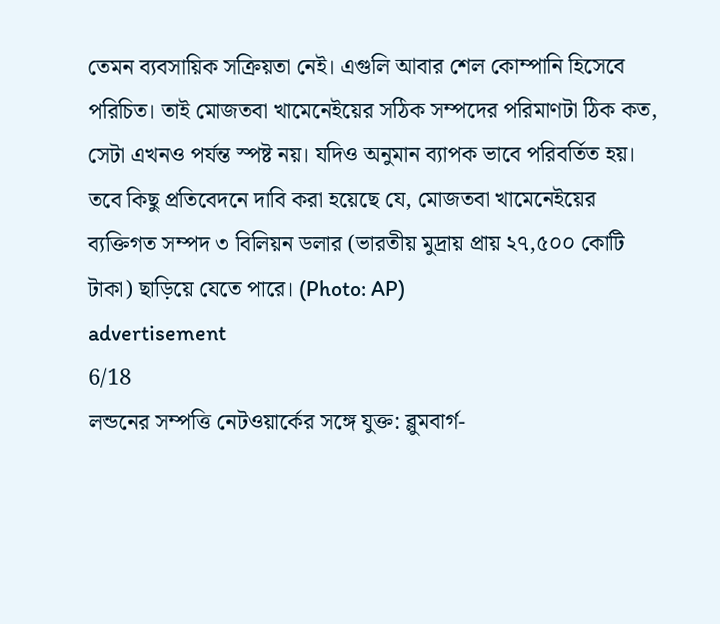তেমন ব্যবসায়িক সক্রিয়তা নেই। এগুলি আবার শেল কোম্পানি হিসেবে পরিচিত। তাই মোজতবা খামেনেইয়ের সঠিক সম্পদের পরিমাণটা ঠিক কত, সেটা এখনও পর্যন্ত স্পষ্ট নয়। যদিও অনুমান ব্যাপক ভাবে পরিবর্তিত হয়। তবে কিছু প্রতিবেদনে দাবি করা হয়েছে যে, মোজতবা খামেনেইয়ের ব্যক্তিগত সম্পদ ৩ বিলিয়ন ডলার (ভারতীয় মুদ্রায় প্রায় ২৭,৫০০ কোটি টাকা) ছাড়িয়ে যেতে পারে। (Photo: AP)
advertisement
6/18
লন্ডনের সম্পত্তি নেটওয়ার্কের সঙ্গে যুক্ত: ব্লুমবার্গ-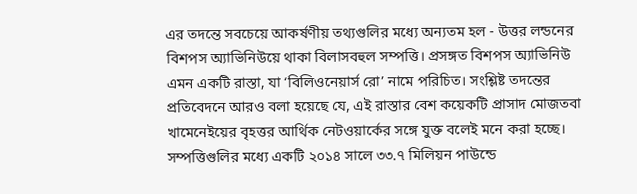এর তদন্তে সবচেয়ে আকর্ষণীয় তথ্যগুলির মধ্যে অন্যতম হল - উত্তর লন্ডনের বিশপস অ্যাভিনিউয়ে থাকা বিলাসবহুল সম্পত্তি। প্রসঙ্গত বিশপস অ্যাভিনিউ এমন একটি রাস্তা, যা ‘বিলিওনেয়ার্স রো’ নামে পরিচিত। সংশ্লিষ্ট তদন্তের প্রতিবেদনে আরও বলা হয়েছে যে, এই রাস্তার বেশ কয়েকটি প্রাসাদ মোজতবা খামেনেইয়ের বৃহত্তর আর্থিক নেটওয়ার্কের সঙ্গে যুক্ত বলেই মনে করা হচ্ছে। সম্পত্তিগুলির মধ্যে একটি ২০১৪ সালে ৩৩.৭ মিলিয়ন পাউন্ডে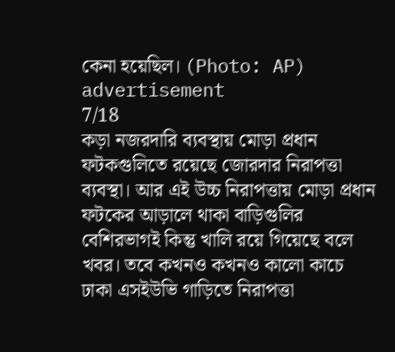কেনা হয়েছিল। (Photo: AP)
advertisement
7/18
কড়া নজরদারি ব্যবস্থায় মোড়া প্রধান ফটকগুলিতে রয়েছে জোরদার নিরাপত্তা ব্যবস্থা। আর এই উচ্চ নিরাপত্তায় মোড়া প্রধান ফটকের আড়ালে থাকা বাড়িগুলির বেশিরভাগই কিন্তু খালি রয়ে গিয়েছে বলে খবর। তবে কখনও কখনও কালো কাচে ঢাকা এসইউভি গাড়িতে নিরাপত্তা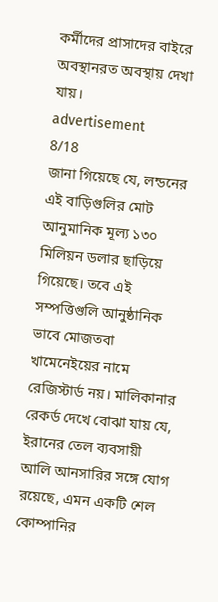কর্মীদের প্রাসাদের বাইরে অবস্থানরত অবস্থায় দেখা যায়।
advertisement
8/18
জানা গিয়েছে যে, লন্ডনের এই বাড়িগুলির মোট আনুমানিক মূল্য ১৩০ মিলিয়ন ডলার ছাড়িয়ে গিয়েছে। তবে এই সম্পত্তিগুলি আনুষ্ঠানিক ভাবে মোজতবা খামেনেইয়ের নামে রেজিস্টার্ড নয়। মালিকানার রেকর্ড দেখে বোঝা যায় যে, ইরানের তেল ব্যবসায়ী আলি আনসারির সঙ্গে যোগ রয়েছে, এমন একটি শেল কোম্পানির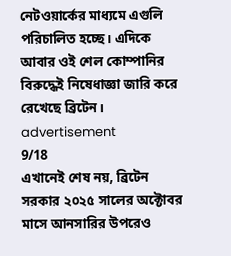নেটওয়ার্কের মাধ্যমে এগুলি পরিচালিত হচ্ছে। এদিকে আবার ওই শেল কোম্পানির বিরুদ্ধেই নিষেধাজ্ঞা জারি করে রেখেছে ব্রিটেন।
advertisement
9/18
এখানেই শেষ নয়, ব্রিটেন সরকার ২০২৫ সালের অক্টোবর মাসে আনসারির উপরেও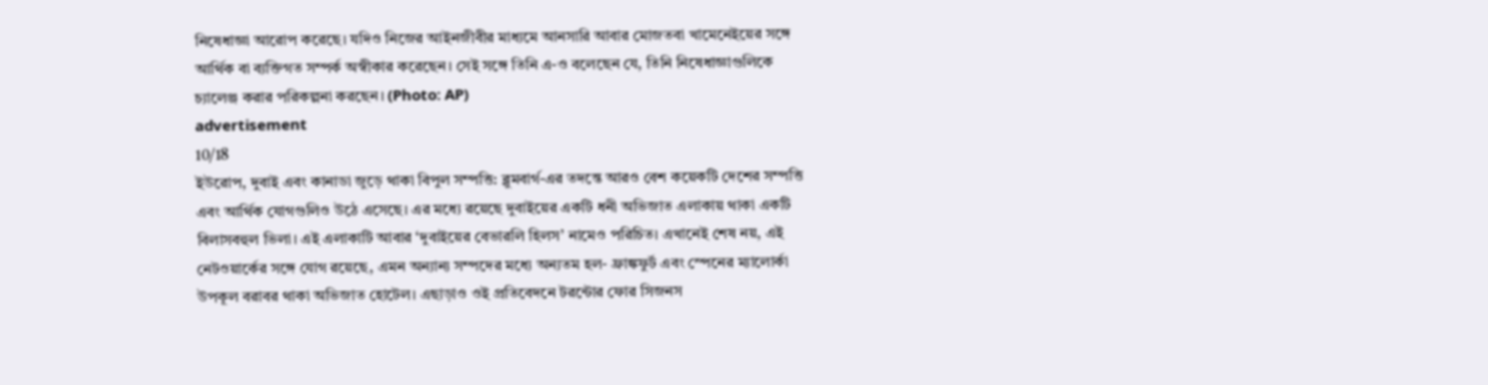নিষেধাজ্ঞা আরোপ করেছে। যদিও নিজের আইনজীবীর মাধ্যমে আনসারি আবার মোজতবা খামেনেইয়ের সঙ্গে আর্থিক বা ব্যক্তিগত সম্পর্ক অস্বীকার করেছেন। সেই সঙ্গে তিনি এ-ও বলেছেন যে, তিনি নিষেধাজ্ঞাগুলিকে চ্যালেঞ্জ করার পরিকল্পনা করছেন। (Photo: AP)
advertisement
10/18
ইউরোপ, দুবাই এবং কানাডা জুড়ে থাকা বিপুল সম্পত্তি: ব্লুমবার্গ-এর তদন্তে আরও বেশ কয়েকটি দেশের সম্পত্তি এবং আর্থিক যোগগুলিও উঠে এসেছে। এর মধ্যে রয়েছে দুবাইয়ের একটি ধনী অভিজাত এলাকায় থাকা একটি বিলাসবহুল ভিলা। এই এলাকাটি আবার ‘দুবাইয়ের বেভারলি হিলস’ নামেও পরিচিত। এখানেই শেষ নয়, এই নেটওয়ার্কের সঙ্গে যোগ রয়েছে, এমন অন্যান্য সম্পদের মধ্যে অন্যতম হল- ফ্রাঙ্কফুর্ট এবং স্পেনের ম্যালোর্কা উপকূল বরাবর থাকা অভিজাত হোটেল। এছাড়াও ওই প্রতিবেদনে টরন্টোর ফোর সিজনস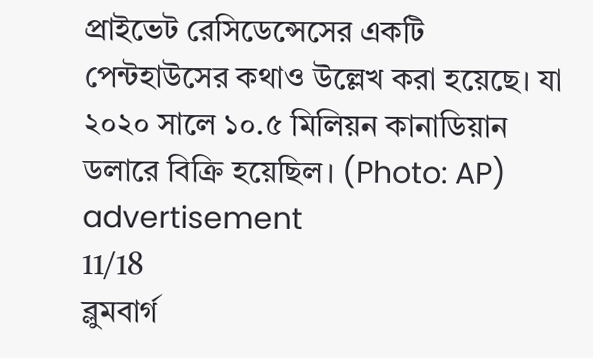প্রাইভেট রেসিডেন্সেসের একটি পেন্টহাউসের কথাও উল্লেখ করা হয়েছে। যা ২০২০ সালে ১০.৫ মিলিয়ন কানাডিয়ান ডলারে বিক্রি হয়েছিল। (Photo: AP)
advertisement
11/18
ব্লুমবার্গ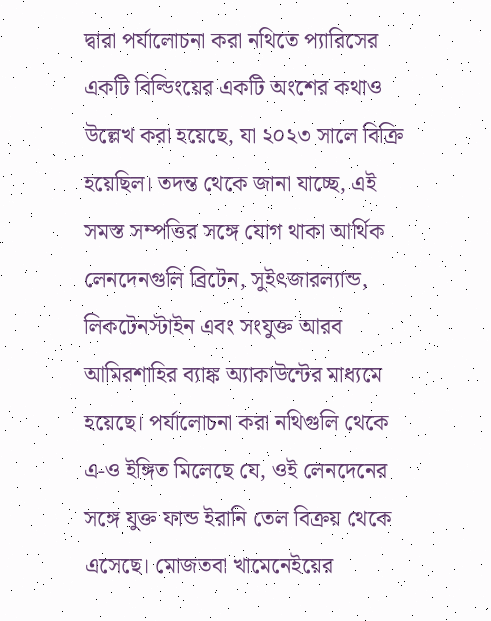দ্বারা পর্যালোচনা করা নথিতে প্যারিসের একটি বিল্ডিংয়ের একটি অংশের কথাও উল্লেখ করা হয়েছে, যা ২০২৩ সালে বিক্রি হয়েছিল। তদন্ত থেকে জানা যাচ্ছে, এই সমস্ত সম্পত্তির সঙ্গে যোগ থাকা আর্থিক লেনদেনগুলি ব্রিটেন, সুইৎজারল্যান্ড, লিকটেনস্টাইন এবং সংযুক্ত আরব আমিরশাহির ব্যাঙ্ক অ্যাকাউন্টের মাধ্যমে হয়েছে। পর্যালোচনা করা নথিগুলি থেকে এ-ও ইঙ্গিত মিলেছে যে, ওই লেনদেনের সঙ্গে যুক্ত ফান্ড ইরানি তেল বিক্রয় থেকে এসেছে। মোজতবা খামেনেইয়ের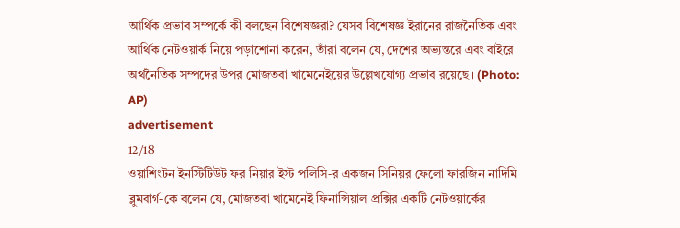আর্থিক প্রভাব সম্পর্কে কী বলছেন বিশেষজ্ঞরা? যেসব বিশেষজ্ঞ ইরানের রাজনৈতিক এবং আর্থিক নেটওয়ার্ক নিয়ে পড়াশোনা করেন, তাঁরা বলেন যে, দেশের অভ্যন্তরে এবং বাইরে অর্থনৈতিক সম্পদের উপর মোজতবা খামেনেইয়ের উল্লেখযোগ্য প্রভাব রয়েছে। (Photo: AP)
advertisement
12/18
ওয়াশিংটন ইনস্টিটিউট ফর নিয়ার ইস্ট পলিসি-র একজন সিনিয়র ফেলো ফারজিন নাদিমি ব্লুমবার্গ-কে বলেন যে, মোজতবা খামেনেই ফিনান্সিয়াল প্রক্সির একটি নেটওয়ার্কের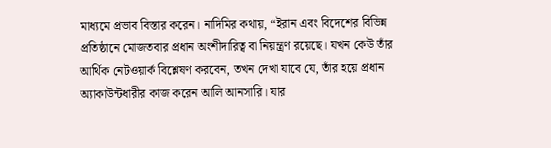মাধ্যমে প্রভাব বিস্তার করেন। নাদিমির কথায়, “ইরান এবং বিদেশের বিভিন্ন প্রতিষ্ঠানে মোজতবার প্রধান অংশীদারিত্ব বা নিয়ন্ত্রণ রয়েছে। যখন কেউ তাঁর আর্থিক নেটওয়ার্ক বিশ্লেষণ করবেন, তখন দেখা যাবে যে, তাঁর হয়ে প্রধান অ্যাকাউন্টধারীর কাজ করেন আলি আনসারি। যার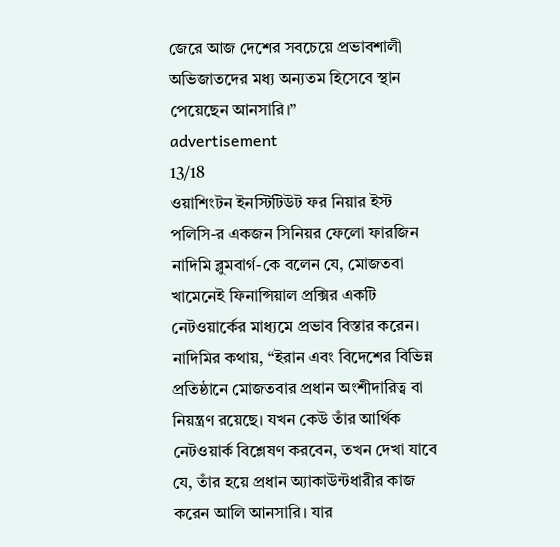জেরে আজ দেশের সবচেয়ে প্রভাবশালী অভিজাতদের মধ্য অন্যতম হিসেবে স্থান পেয়েছেন আনসারি।”
advertisement
13/18
ওয়াশিংটন ইনস্টিটিউট ফর নিয়ার ইস্ট পলিসি-র একজন সিনিয়র ফেলো ফারজিন নাদিমি ব্লুমবার্গ-কে বলেন যে, মোজতবা খামেনেই ফিনান্সিয়াল প্রক্সির একটি নেটওয়ার্কের মাধ্যমে প্রভাব বিস্তার করেন। নাদিমির কথায়, “ইরান এবং বিদেশের বিভিন্ন প্রতিষ্ঠানে মোজতবার প্রধান অংশীদারিত্ব বা নিয়ন্ত্রণ রয়েছে। যখন কেউ তাঁর আর্থিক নেটওয়ার্ক বিশ্লেষণ করবেন, তখন দেখা যাবে যে, তাঁর হয়ে প্রধান অ্যাকাউন্টধারীর কাজ করেন আলি আনসারি। যার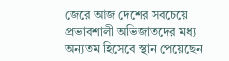জেরে আজ দেশের সবচেয়ে প্রভাবশালী অভিজাতদের মধ্য অন্যতম হিসেবে স্থান পেয়েছেন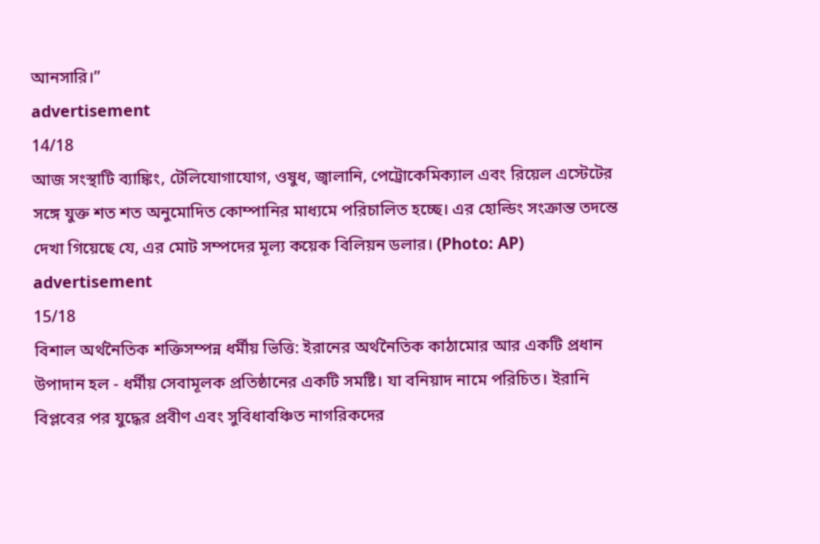আনসারি।”
advertisement
14/18
আজ সংস্থাটি ব্যাঙ্কিং, টেলিযোগাযোগ, ওষুধ, জ্বালানি, পেট্রোকেমিক্যাল এবং রিয়েল এস্টেটের সঙ্গে যুক্ত শত শত অনুমোদিত কোম্পানির মাধ্যমে পরিচালিত হচ্ছে। এর হোল্ডিং সংক্রান্ত তদন্তে দেখা গিয়েছে যে, এর মোট সম্পদের মূল্য কয়েক বিলিয়ন ডলার। (Photo: AP)
advertisement
15/18
বিশাল অর্থনৈতিক শক্তিসম্পন্ন ধর্মীয় ভিত্তি: ইরানের অর্থনৈতিক কাঠামোর আর একটি প্রধান উপাদান হল - ধর্মীয় সেবামূলক প্রতিষ্ঠানের একটি সমষ্টি। যা বনিয়াদ নামে পরিচিত। ইরানি বিপ্লবের পর যুদ্ধের প্রবীণ এবং সুবিধাবঞ্চিত নাগরিকদের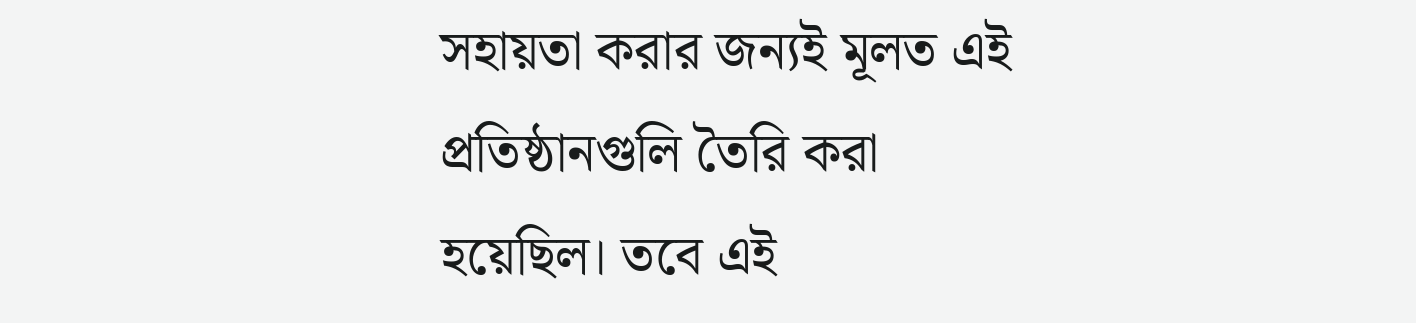সহায়তা করার জন্যই মূলত এই প্রতিষ্ঠানগুলি তৈরি করা হয়েছিল। তবে এই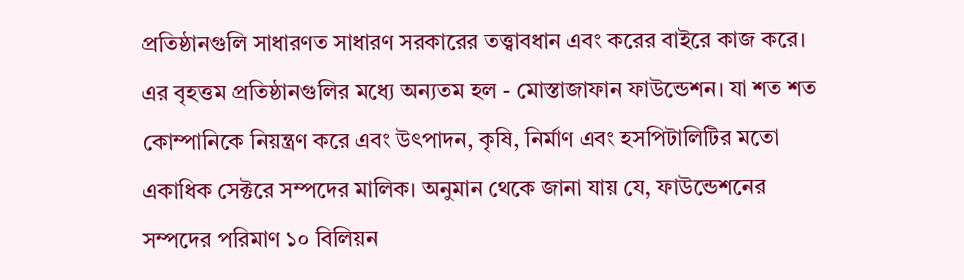প্রতিষ্ঠানগুলি সাধারণত সাধারণ সরকারের তত্ত্বাবধান এবং করের বাইরে কাজ করে। এর বৃহত্তম প্রতিষ্ঠানগুলির মধ্যে অন্যতম হল - মোস্তাজাফান ফাউন্ডেশন। যা শত শত কোম্পানিকে নিয়ন্ত্রণ করে এবং উৎপাদন, কৃষি, নির্মাণ এবং হসপিটালিটির মতো একাধিক সেক্টরে সম্পদের মালিক। অনুমান থেকে জানা যায় যে, ফাউন্ডেশনের সম্পদের পরিমাণ ১০ বিলিয়ন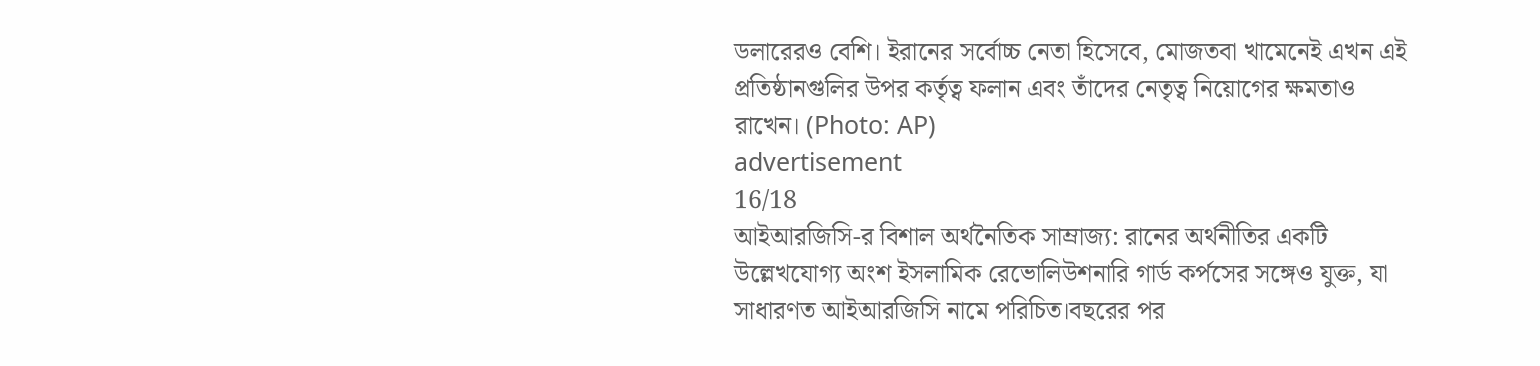ডলারেরও বেশি। ইরানের সর্বোচ্চ নেতা হিসেবে, মোজতবা খামেনেই এখন এই প্রতিষ্ঠানগুলির উপর কর্তৃত্ব ফলান এবং তাঁদের নেতৃত্ব নিয়োগের ক্ষমতাও রাখেন। (Photo: AP)
advertisement
16/18
আইআরজিসি-র বিশাল অর্থনৈতিক সাম্রাজ্য: রানের অর্থনীতির একটি উল্লেখযোগ্য অংশ ইসলামিক রেভোলিউশনারি গার্ড কর্পসের সঙ্গেও যুক্ত, যা সাধারণত আইআরজিসি নামে পরিচিত।বছরের পর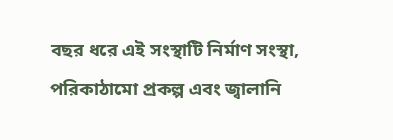বছর ধরে এই সংস্থাটি নির্মাণ সংস্থা, পরিকাঠামো প্রকল্প এবং জ্বালানি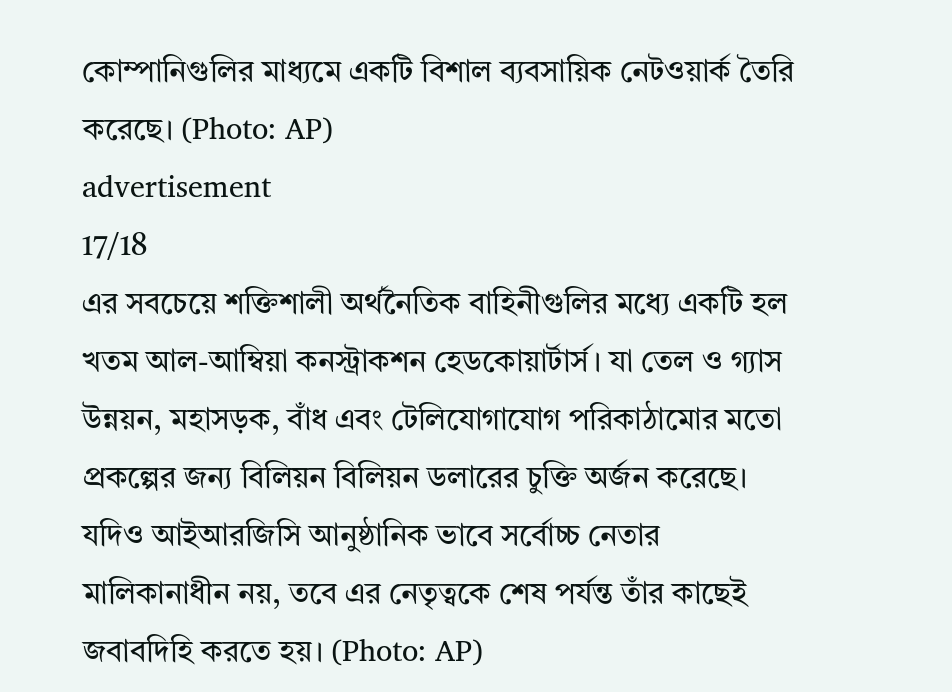কোম্পানিগুলির মাধ্যমে একটি বিশাল ব্যবসায়িক নেটওয়ার্ক তৈরি করেছে। (Photo: AP)
advertisement
17/18
এর সবচেয়ে শক্তিশালী অর্থনৈতিক বাহিনীগুলির মধ্যে একটি হল খতম আল-আম্বিয়া কনস্ট্রাকশন হেডকোয়ার্টার্স। যা তেল ও গ্যাস উন্নয়ন, মহাসড়ক, বাঁধ এবং টেলিযোগাযোগ পরিকাঠামোর মতো প্রকল্পের জন্য বিলিয়ন বিলিয়ন ডলারের চুক্তি অর্জন করেছে। যদিও আইআরজিসি আনুষ্ঠানিক ভাবে সর্বোচ্চ নেতার মালিকানাধীন নয়, তবে এর নেতৃত্বকে শেষ পর্যন্ত তাঁর কাছেই জবাবদিহি করতে হয়। (Photo: AP)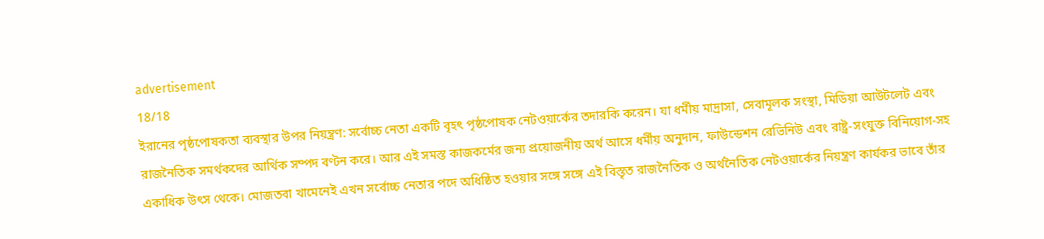advertisement
18/18
ইরানের পৃষ্ঠপোষকতা ব্যবস্থার উপর নিয়ন্ত্রণ: সর্বোচ্চ নেতা একটি বৃহৎ পৃষ্ঠপোষক নেটওয়ার্কের তদারকি করেন। যা ধর্মীয় মাদ্রাসা, সেবামূলক সংস্থা, মিডিয়া আউটলেট এবং রাজনৈতিক সমর্থকদের আর্থিক সম্পদ বণ্টন করে। আর এই সমস্ত কাজকর্মের জন্য প্রয়োজনীয় অর্থ আসে ধর্মীয় অনুদান, ফাউন্ডেশন রেভিনিউ এবং রাষ্ট্র-সংযুক্ত বিনিয়োগ-সহ একাধিক উৎস থেকে। মোজতবা খামেনেই এখন সর্বোচ্চ নেতার পদে অধিষ্ঠিত হওয়ার সঙ্গে সঙ্গে এই বিস্তৃত রাজনৈতিক ও অর্থনৈতিক নেটওয়ার্কের নিয়ন্ত্রণ কার্যকর ভাবে তাঁর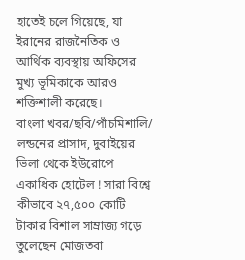হাতেই চলে গিয়েছে, যা ইরানের রাজনৈতিক ও আর্থিক ব্যবস্থায় অফিসের মুখ্য ভূমিকাকে আরও শক্তিশালী করেছে।
বাংলা খবর/ছবি/পাঁচমিশালি/
লন্ডনের প্রাসাদ, দুবাইয়ের ভিলা থেকে ইউরোপে একাধিক হোটেল ! সারা বিশ্বে কীভাবে ২৭,৫০০ কোটি টাকার বিশাল সাম্রাজ্য গড়ে তুলেছেন মোজতবা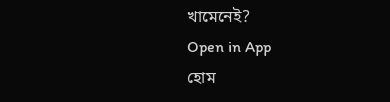খামেনেই?
Open in App
হোম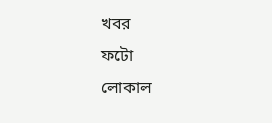খবর
ফটো
লোকাল